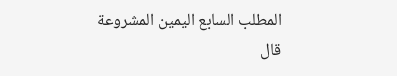المطلب السابع اليمين المشروعة
قال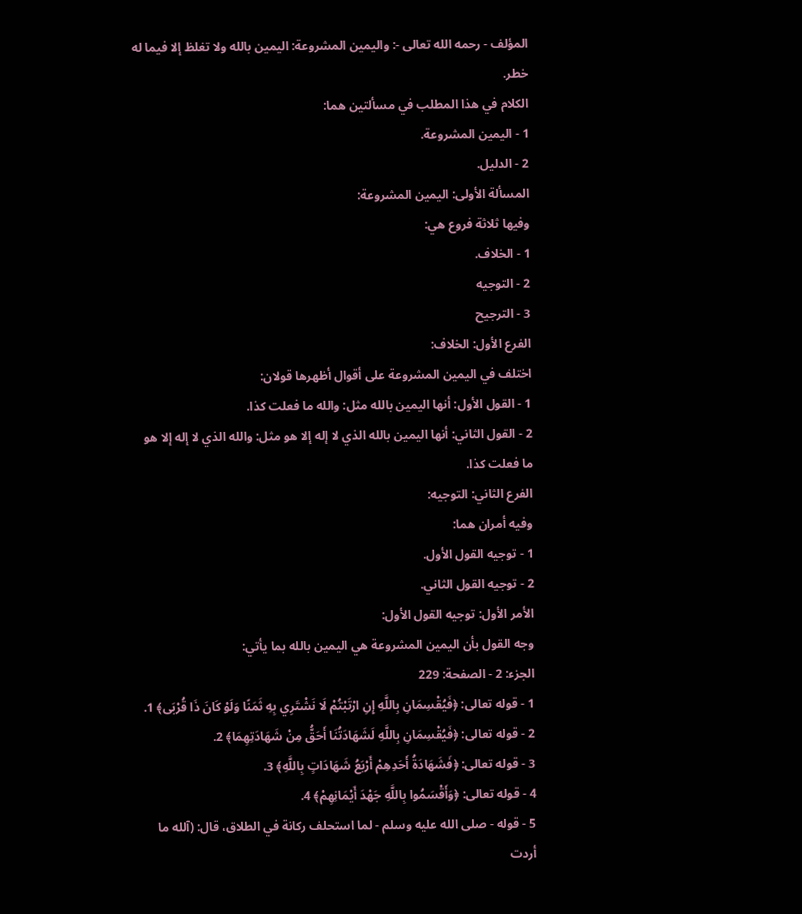المؤلف - رحمه الله تعالى -: واليمين المشروعة: اليمين بالله ولا تغلظ إلا فيما له خطر.
الكلام في هذا المطلب في مسألتين هما:
1 - اليمين المشروعة.
2 - الدليل.
المسألة الأولى: اليمين المشروعة:
وفيها ثلاثة فروع هي:
1 - الخلاف.
2 - التوجيه
3 - الترجيح
الفرع الأول: الخلاف:
اختلف في اليمين المشروعة على أقوال أظهرها قولان:
1 - القول الأول: أنها اليمين بالله مثل: والله ما فعلت كذا.
2 - القول الثاني: أنها اليمين بالله الذي لا إله إلا هو مثل: والله الذي لا إله إلا هو ما فعلت كذا.
الفرع الثاني: التوجيه:
وفيه أمران هما:
1 - توجيه القول الأول.
2 - توجيه القول الثاني.
الأمر الأول: توجيه القول الأول:
وجه القول بأن اليمين المشروعة هي اليمين بالله بما يأتي:
الجزء: 2 - الصفحة: 229
1 - قوله تعالى: ﴿فَيُقْسِمَانِ بِاللَّهِ إِنِ ارْتَبْتُمْ لَا نَشْتَرِي بِهِ ثَمَنًا وَلَوْ كَانَ ذَا قُرْبَى﴾ 1.
2 - قوله تعالى: ﴿فَيُقْسِمَانِ بِاللَّهِ لَشَهَادَتُنَا أَحَقُّ مِنْ شَهَادَتِهِمَا﴾ 2.
3 - قوله تعالى: ﴿فَشَهَادَةُ أَحَدِهِمْ أَرْبَعُ شَهَادَاتٍ بِاللَّهِ﴾ 3.
4 - قوله تعالى: ﴿وَأَقْسَمُوا بِاللَّهِ جَهْدَ أَيْمَانِهِمْ﴾ 4.
5 - قوله - صلى الله عليه وسلم - لما استحلف ركانة في الطلاق، قال: (آلله ما أردت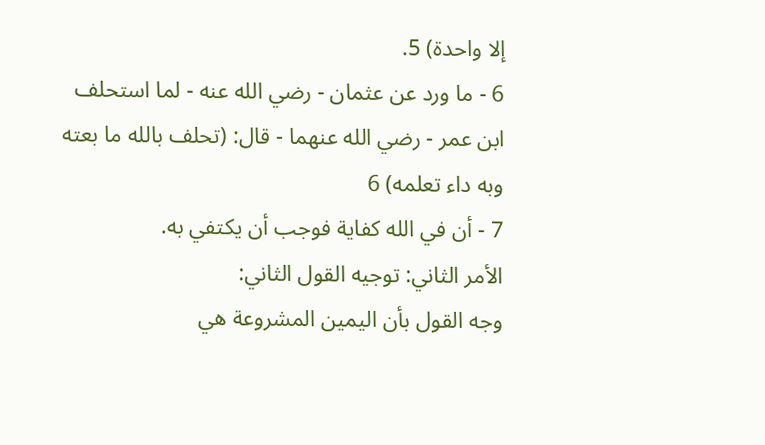إلا واحدة) 5.
6 - ما ورد عن عثمان - رضي الله عنه - لما استحلف ابن عمر - رضي الله عنهما - قال: (تحلف بالله ما بعته وبه داء تعلمه) 6
7 - أن في الله كفاية فوجب أن يكتفي به.
الأمر الثاني: توجيه القول الثاني:
وجه القول بأن اليمين المشروعة هي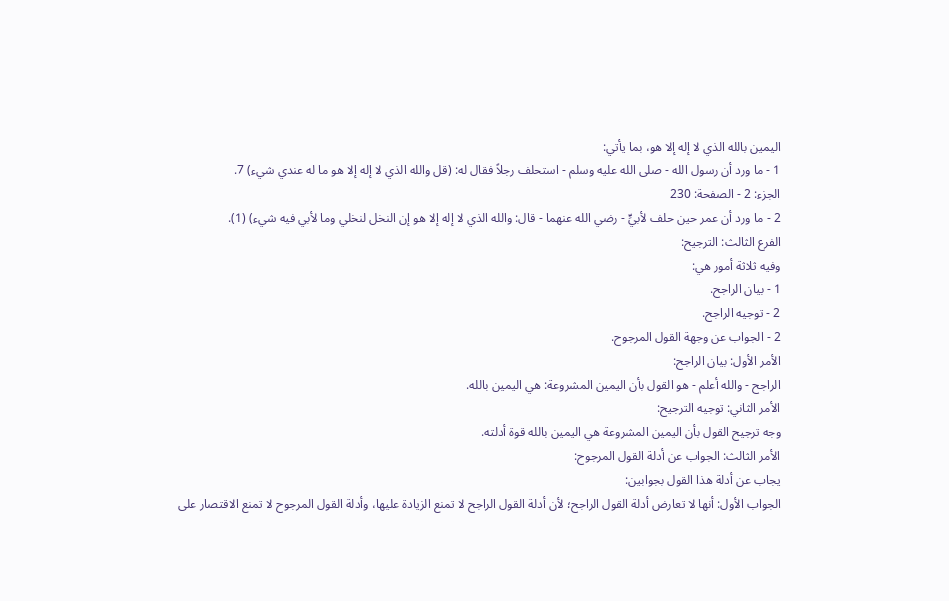اليمين بالله الذي لا إله إلا هو، بما يأتي:
1 - ما ورد أن رسول الله - صلى الله عليه وسلم - استحلف رجلاً فقال له: (قل والله الذي لا إله إلا هو ما له عندي شيء) 7.
الجزء: 2 - الصفحة: 230
2 - ما ورد أن عمر حين حلف لأبيٍّ - رضي الله عنهما - قال: والله الذي لا إله إلا هو إن النخل لنخلي وما لأبي فيه شيء) (1).
الفرع الثالث: الترجيح:
وفيه ثلاثة أمور هي:
1 - بيان الراجح.
2 - توجيه الراجح.
2 - الجواب عن وجهة القول المرجوح.
الأمر الأول: بيان الراجح:
الراجح - والله أعلم - هو القول بأن اليمين المشروعة: هي اليمين بالله.
الأمر الثاني: توجيه الترجيح:
وجه ترجيح القول بأن اليمين المشروعة هي اليمين بالله قوة أدلته.
الأمر الثالث: الجواب عن أدلة القول المرجوح:
يجاب عن أدلة هذا القول بجوابين:
الجواب الأول: أنها لا تعارض أدلة القول الراجح؛ لأن أدلة القول الراجح لا تمنع الزيادة عليها، وأدلة القول المرجوح لا تمنع الاقتصار على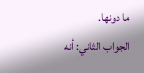ما دونها.
الجواب الثاني: أنه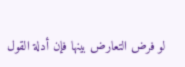لو فرض التعارض بينها فإن أدلة القول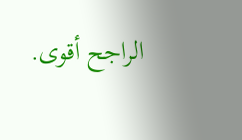الراجح أقوى.